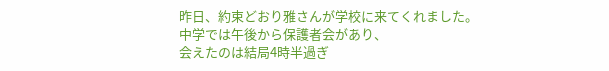昨日、約束どおり雅さんが学校に来てくれました。
中学では午後から保護者会があり、
会えたのは結局4時半過ぎ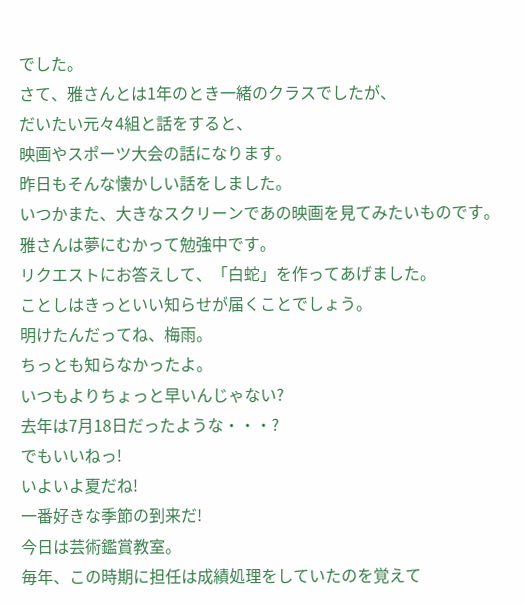でした。
さて、雅さんとは1年のとき一緒のクラスでしたが、
だいたい元々4組と話をすると、
映画やスポーツ大会の話になります。
昨日もそんな懐かしい話をしました。
いつかまた、大きなスクリーンであの映画を見てみたいものです。
雅さんは夢にむかって勉強中です。
リクエストにお答えして、「白蛇」を作ってあげました。
ことしはきっといい知らせが届くことでしょう。
明けたんだってね、梅雨。
ちっとも知らなかったよ。
いつもよりちょっと早いんじゃない?
去年は7月18日だったような・・・?
でもいいねっ!
いよいよ夏だね!
一番好きな季節の到来だ!
今日は芸術鑑賞教室。
毎年、この時期に担任は成績処理をしていたのを覚えて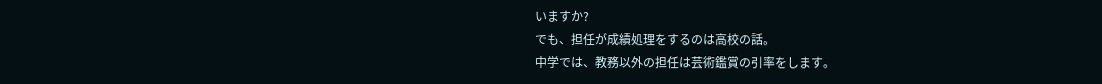いますか?
でも、担任が成績処理をするのは高校の話。
中学では、教務以外の担任は芸術鑑賞の引率をします。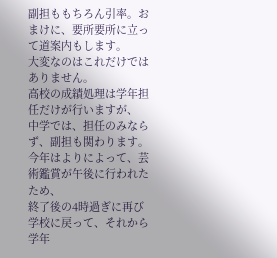副担ももちろん引率。おまけに、要所要所に立って道案内もします。
大変なのはこれだけではありません。
高校の成績処理は学年担任だけが行いますが、
中学では、担任のみならず、副担も関わります。
今年はよりによって、芸術鑑賞が午後に行われたため、
終了後の4時過ぎに再び学校に戻って、それから学年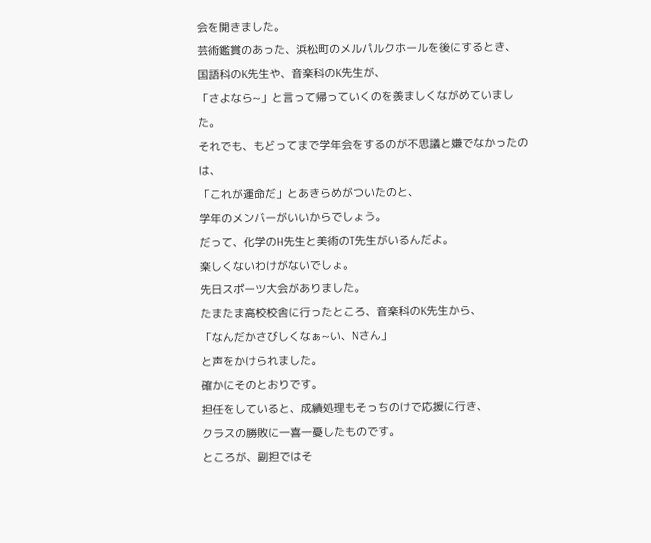会を開きました。
芸術鑑賞のあった、浜松町のメルパルクホールを後にするとき、
国語科のK先生や、音楽科のK先生が、
「さよなら~」と言って帰っていくのを羨ましくながめていました。
それでも、もどってまで学年会をするのが不思議と嫌でなかったのは、
「これが運命だ」とあきらめがついたのと、
学年のメンバーがいいからでしょう。
だって、化学のH先生と美術のT先生がいるんだよ。
楽しくないわけがないでしょ。
先日スポーツ大会がありました。
たまたま高校校舎に行ったところ、音楽科のK先生から、
「なんだかさびしくなぁ~い、Nさん」
と声をかけられました。
確かにそのとおりです。
担任をしていると、成績処理もそっちのけで応援に行き、
クラスの勝敗に一喜一憂したものです。
ところが、副担ではそ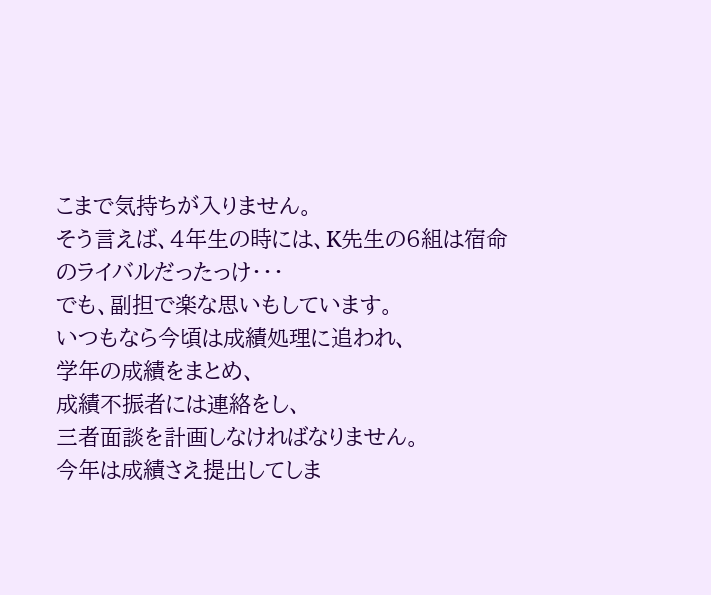こまで気持ちが入りません。
そう言えば、4年生の時には、K先生の6組は宿命のライバルだったっけ・・・
でも、副担で楽な思いもしています。
いつもなら今頃は成績処理に追われ、
学年の成績をまとめ、
成績不振者には連絡をし、
三者面談を計画しなければなりません。
今年は成績さえ提出してしま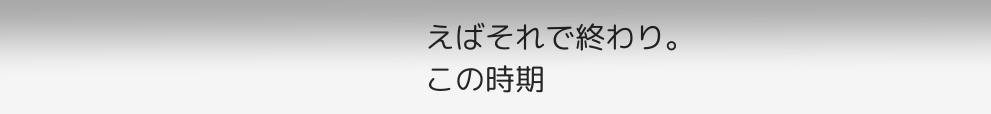えばそれで終わり。
この時期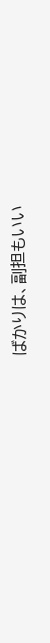ばかりは、副担もいい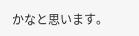かなと思います。